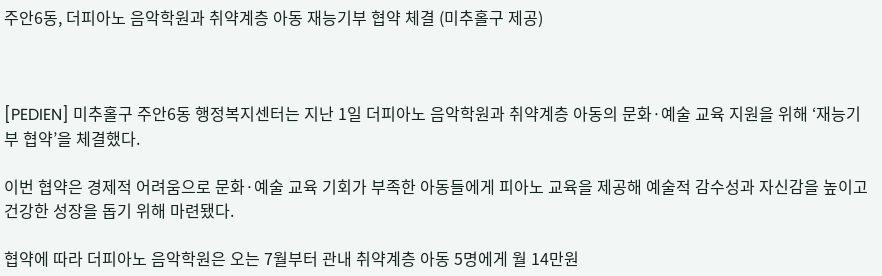주안6동, 더피아노 음악학원과 취약계층 아동 재능기부 협약 체결 (미추홀구 제공)



[PEDIEN] 미추홀구 주안6동 행정복지센터는 지난 1일 더피아노 음악학원과 취약계층 아동의 문화·예술 교육 지원을 위해 ‘재능기부 협약’을 체결했다.

이번 협약은 경제적 어려움으로 문화·예술 교육 기회가 부족한 아동들에게 피아노 교육을 제공해 예술적 감수성과 자신감을 높이고 건강한 성장을 돕기 위해 마련됐다.

협약에 따라 더피아노 음악학원은 오는 7월부터 관내 취약계층 아동 5명에게 월 14만원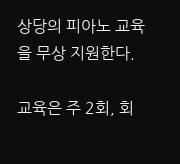상당의 피아노 교육을 무상 지원한다.

교육은 주 2회, 회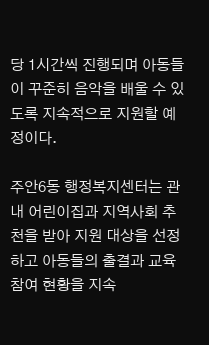당 1시간씩 진행되며 아동들이 꾸준히 음악을 배울 수 있도록 지속적으로 지원할 예정이다.

주안6동 행정복지센터는 관내 어린이집과 지역사회 추천을 받아 지원 대상을 선정하고 아동들의 출결과 교육 참여 현황을 지속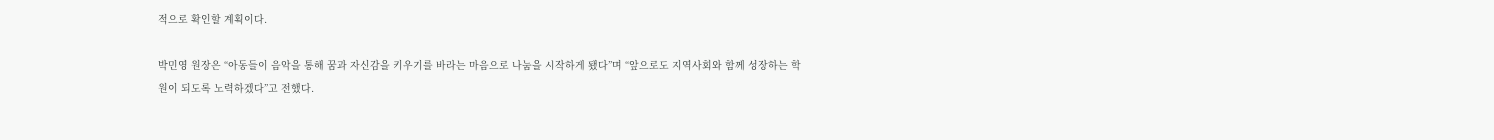적으로 확인할 계획이다.

박민영 원장은 “아동들이 음악을 통해 꿈과 자신감을 키우기를 바라는 마음으로 나눔을 시작하게 됐다”며 “앞으로도 지역사회와 함께 성장하는 학원이 되도록 노력하겠다”고 전했다.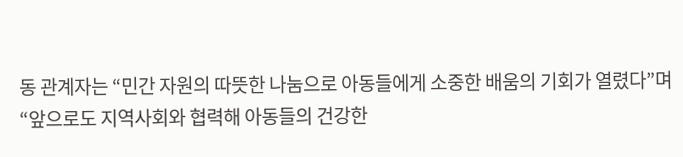동 관계자는 “민간 자원의 따뜻한 나눔으로 아동들에게 소중한 배움의 기회가 열렸다”며 “앞으로도 지역사회와 협력해 아동들의 건강한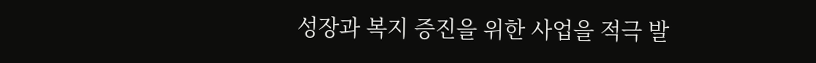성장과 복지 증진을 위한 사업을 적극 발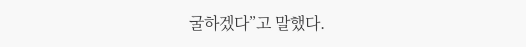굴하겠다”고 말했다.